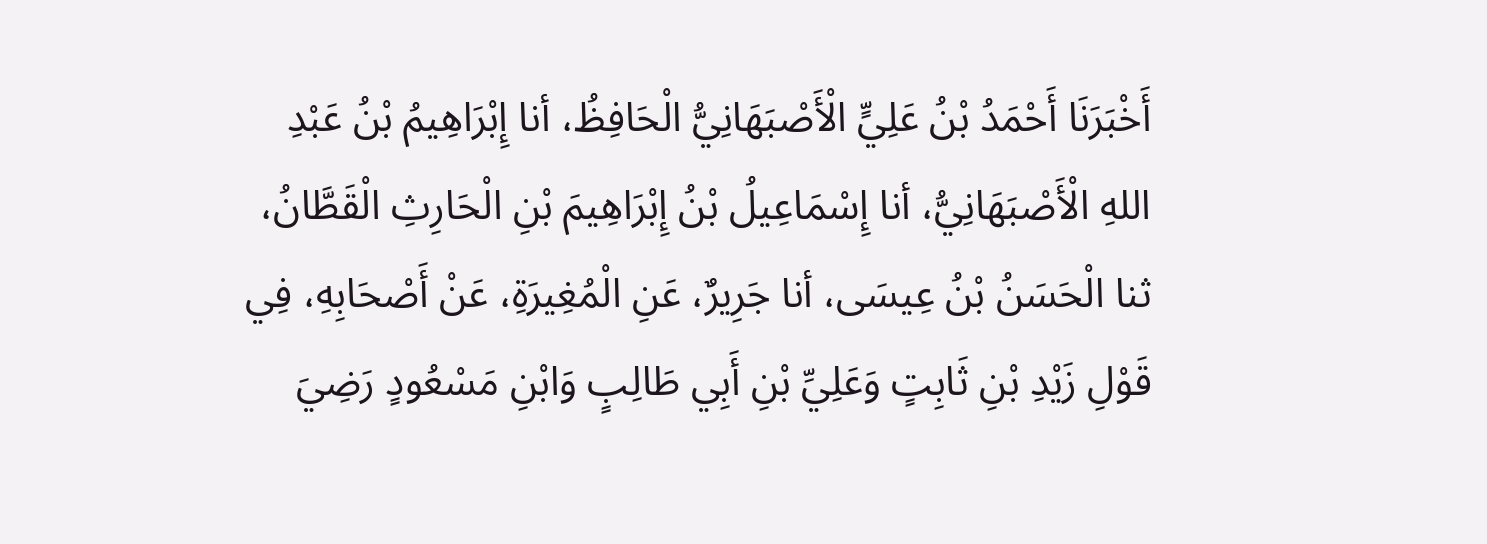أَخْبَرَنَا أَحْمَدُ بْنُ عَلِيٍّ الْأَصْبَهَانِيُّ الْحَافِظُ، أنا إِبْرَاهِيمُ بْنُ عَبْدِ اللهِ الْأَصْبَهَانِيُّ، أنا إِسْمَاعِيلُ بْنُ إِبْرَاهِيمَ بْنِ الْحَارِثِ الْقَطَّانُ، ثنا الْحَسَنُ بْنُ عِيسَى، أنا جَرِيرٌ، عَنِ الْمُغِيرَةِ، عَنْ أَصْحَابِهِ، فِي قَوْلِ زَيْدِ بْنِ ثَابِتٍ وَعَلِيِّ بْنِ أَبِي طَالِبٍ وَابْنِ مَسْعُودٍ رَضِيَ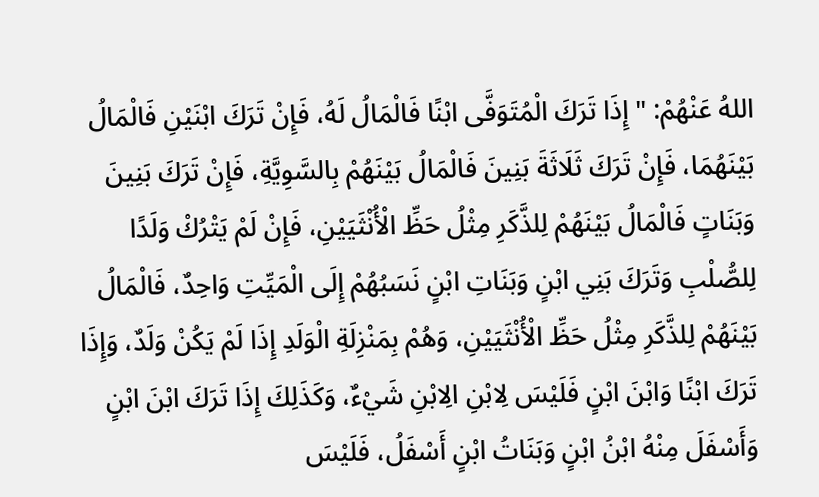اللهُ عَنْهُمْ: " إِذَا تَرَكَ الْمُتَوَفَّى ابْنًا فَالْمَالُ لَهُ، فَإِنْ تَرَكَ ابْنَيْنِ فَالْمَالُ بَيْنَهُمَا، فَإِنْ تَرَكَ ثَلَاثَةَ بَنِينَ فَالْمَالُ بَيْنَهُمْ بِالسَّوِيَّةِ، فَإِنْ تَرَكَ بَنِينَ وَبَنَاتٍ فَالْمَالُ بَيْنَهُمْ لِلذَّكَرِ مِثْلُ حَظِّ الْأُنْثَيَيْنِ، فَإِنْ لَمْ يَتْرُكْ وَلَدًا لِلصُّلْبِ وَتَرَكَ بَنِي ابْنٍ وَبَنَاتِ ابْنٍ نَسَبُهُمْ إِلَى الْمَيِّتِ وَاحِدٌ، فَالْمَالُ بَيْنَهُمْ لِلذَّكَرِ مِثْلُ حَظِّ الْأُنْثَيَيْنِ، وَهُمْ بِمَنْزِلَةِ الْوَلَدِ إِذَا لَمْ يَكُنْ وَلَدٌ، وَإِذَا تَرَكَ ابْنًا وَابْنَ ابْنٍ فَلَيْسَ لِابْنِ الِابْنِ شَيْءٌ، وَكَذَلِكَ إِذَا تَرَكَ ابْنَ ابْنٍ وَأَسْفَلَ مِنْهُ ابْنُ ابْنٍ وَبَنَاتُ ابْنٍ أَسْفَلُ، فَلَيْسَ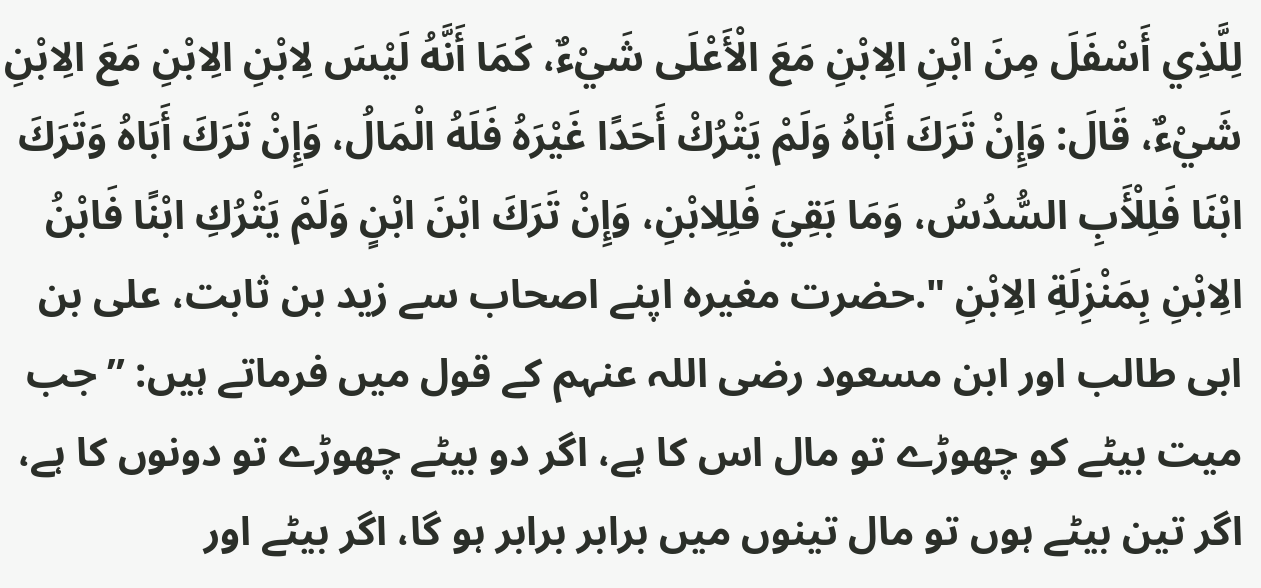لِلَّذِي أَسْفَلَ مِنَ ابْنِ الِابْنِ مَعَ الْأَعْلَى شَيْءٌ، كَمَا أَنَّهُ لَيْسَ لِابْنِ الِابْنِ مَعَ الِابْنِ شَيْءٌ، قَالَ: وَإِنْ تَرَكَ أَبَاهُ وَلَمْ يَتْرُكْ أَحَدًا غَيْرَهُ فَلَهُ الْمَالُ، وَإِنْ تَرَكَ أَبَاهُ وَتَرَكَ ابْنَا فَلِلْأَبِ السُّدُسُ، وَمَا بَقِيَ فَلِلِابْنِ، وَإِنْ تَرَكَ ابْنَ ابْنٍ وَلَمْ يَتْرُكِ ابْنًا فَابْنُ الِابْنِ بِمَنْزِلَةِ الِابْنِ ".حضرت مغیرہ اپنے اصحاب سے زید بن ثابت، علی بن ابی طالب اور ابن مسعود رضی اللہ عنہم کے قول میں فرماتے ہیں: ”جب میت بیٹے کو چھوڑے تو مال اس کا ہے، اگر دو بیٹے چھوڑے تو دونوں کا ہے، اگر تین بیٹے ہوں تو مال تینوں میں برابر برابر ہو گا، اگر بیٹے اور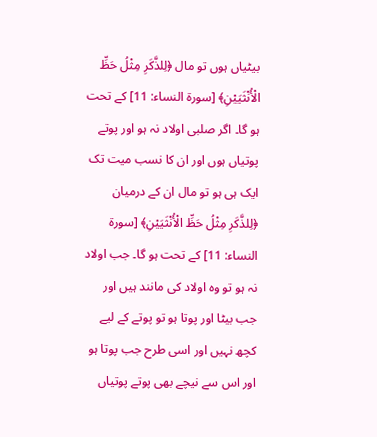بیٹیاں ہوں تو مال ﴿لِلذَّکَرِ مِثْلُ حَظِّ الْأُنْثَيَيْنِ﴾ [سورة النساء: 11] کے تحت ہو گا۔ اگر صلبی اولاد نہ ہو اور پوتے پوتیاں ہوں اور ان کا نسب میت تک ایک ہی ہو تو مال ان کے درمیان ﴿لِلذَّکَرِ مِثْلُ حَظِّ الْأُنْثَيَيْنِ﴾ [سورة النساء: 11] کے تحت ہو گا۔ جب اولاد نہ ہو تو وہ اولاد کی مانند ہیں اور جب بیٹا اور پوتا ہو تو پوتے کے لیے کچھ نہیں اور اسی طرح جب پوتا ہو اور اس سے نیچے بھی پوتے پوتیاں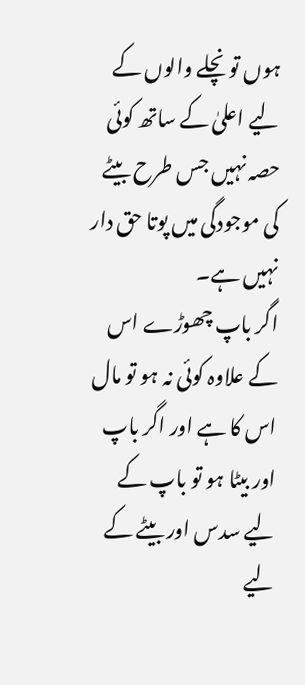ہوں تو نچلے والوں کے لیے اعلیٰ کے ساتھ کوئی حصہ نہیں جس طرح بیٹے کی موجودگی میں پوتا حق دار نہیں ہے۔
اگر باپ چھوڑے اس کے علاوہ کوئی نہ ہو تو مال اس کا ہے اور اگر باپ اور بیٹا ہو تو باپ کے لیے سدس اور بیٹے کے لیے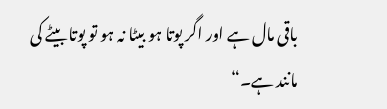باقی مال ہے اور اگر پوتا ہو بیٹا نہ ہو تو پوتا بیٹے کی مانند ہے۔“